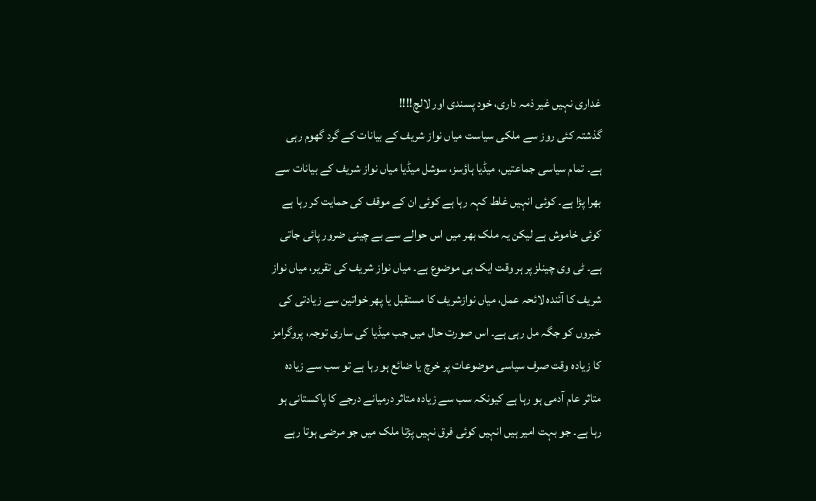غداری نہیں غیر ذمہ داری، خود پسندی اور لالچ!!!!
گذشتہ کئی روز سے ملکی سیاست میاں نواز شریف کے بیانات کے گرد گھوم رہی ہے۔ تمام سیاسی جماعتیں، میڈیا ہاؤسز، سوشل میڈیا میاں نواز شریف کے بیانات سے بھرا پڑا ہے۔ کوئی انہیں غلط کہہ رہا ہے کوئی ان کے موقف کی حمایت کر رہا ہے کوئی خاموش ہے لیکن یہ ملک بھر میں اس حوالے سے بے چینی ضرور پائی جاتی ہے۔ ٹی وی چینلز پر ہر وقت ایک ہی موضوع ہے۔ میاں نواز شریف کی تقریر، میاں نواز شریف کا آئندہ لائحہ عمل، میاں نوازشریف کا مستقبل یا پھر خواتین سے زیادتی کی خبروں کو جگہ مل رہی ہے۔ اس صورت حال میں جب میڈیا کی ساری توجہ، پروگرامز کا زیادہ وقت صرف سیاسی موضوعات پر خرچ یا ضائع ہو رہا ہے تو سب سے زیادہ متاثر عام آدمی ہو رہا ہے کیونکہ سب سے زیادہ متاثر درمیانے درجے کا پاکستانی ہو رہا ہے۔ جو بہت امیر ہیں انہیں کوئی فرق نہیں پڑتا ملک میں جو مرضی ہوتا رہے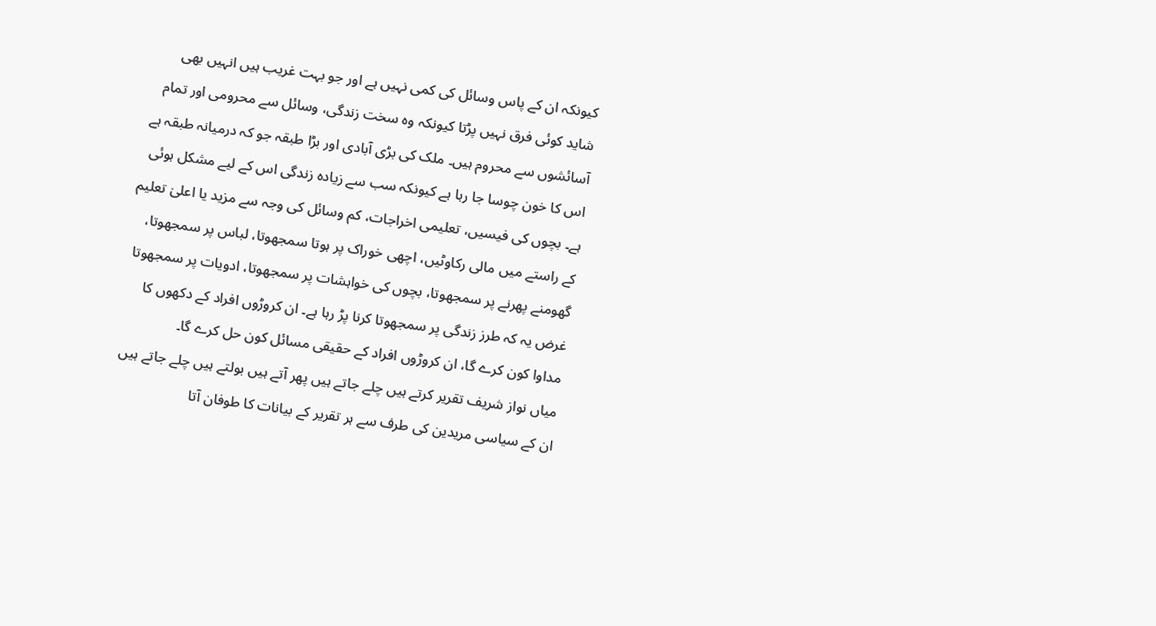کیونکہ ان کے پاس وسائل کی کمی نہیں ہے اور جو بہت غریب ہیں انہیں بھی شاید کوئی فرق نہیں پڑتا کیونکہ وہ سخت زندگی، وسائل سے محرومی اور تمام آسائشوں سے محروم ہیں۔ ملک کی بڑی آبادی اور بڑا طبقہ جو کہ درمیانہ طبقہ ہے اس کا خون چوسا جا رہا ہے کیونکہ سب سے زیادہ زندگی اس کے لیے مشکل ہوئی ہے۔ بچوں کی فیسیں، تعلیمی اخراجات، کم وسائل کی وجہ سے مزید یا اعلیٰ تعلیم کے راستے میں مالی رکاوٹیں، اچھی خوراک پر ہوتا سمجھوتا، لباس پر سمجھوتا، گھومنے پھرنے پر سمجھوتا، بچوں کی خواہشات پر سمجھوتا، ادویات پر سمجھوتا غرض یہ کہ طرز زندگی پر سمجھوتا کرنا پڑ رہا ہے۔ ان کروڑوں افراد کے دکھوں کا مداوا کون کرے گا، ان کروڑوں افراد کے حقیقی مسائل کون حل کرے گا۔
میاں نواز شریف تقریر کرتے ہیں چلے جاتے ہیں پھر آتے ہیں بولتے ہیں چلے جاتے ہیں ان کے سیاسی مریدین کی طرف سے ہر تقریر کے بیانات کا طوفان آتا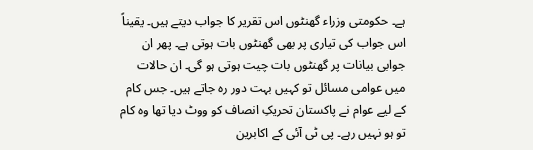ہے۔ حکومتی وزراء گھنٹوں اس تقریر کا جواب دیتے ہیں۔ یقیناً اس جواب کی تیاری پر بھی گھنٹوں بات ہوتی ہے۔ پھر ان جوابی بیانات پر گھنٹوں بات چیت ہوتی ہو گی۔ ان حالات میں عوامی مسائل تو کہیں بہت دور رہ جاتے ہیں۔ جس کام کے لیے عوام نے پاکستان تحریکِ انصاف کو ووٹ دیا تھا وہ کام تو ہو نہیں رہے۔ پی ٹی آئی کے اکابرین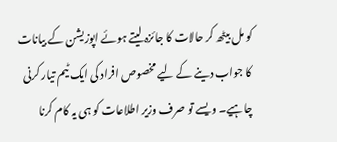کو مل بیٹھ کر حالات کا جائزہ لیتے ہوئے اپوزیشن کے بیانات کا جواب دینے کے لیے مخصوص افراد کی ایک ٹیم تیار کرنی چاہیے۔ ویسے تو صرف وزیر اطلاعات کو ہی یہ کام کرنا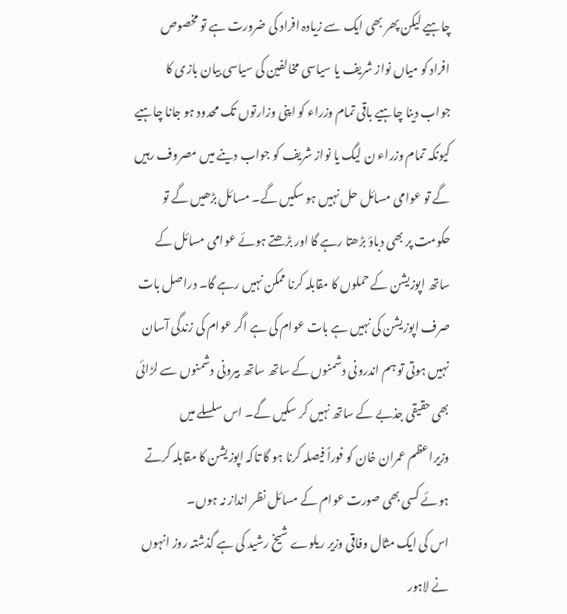چاہیے لیکن پھر بھی ایک سے زیادہ افراد کی ضرورت ہے تو مخصوص افراد کو میاں نواز شریف یا سیاسی مخالفین کی سیاسی بیان بازی کا جواب دینا چاہیے باقی تمام وزراء کو اپنی وزارتوں تک محدود ہو جانا چاہیے کیونکہ تمام وزراء ن لیگ یا نواز شریف کو جواب دینے میں مصروف رہیں گے تو عوامی مسائل حل نہیں ہو سکیں گے۔ مسائل بڑھیں گے تو حکومت پر بھی دباؤ بڑھتا رہے گا اور بڑھتے ہوئے عوامی مسائل کے ساتھ اپوزیشن کے حملوں کا مقابلہ کرنا ممکن نہیں رہے گا۔ دراصل بات صرف اپوزیشن کی نہیں ہے بات عوام کی ہے اگر عوام کی زندگی آسان نہیں ہوتی تو ہم اندرونی دشمنوں کے ساتھ ساتھ بیرونی دشمنوں سے لڑائی بھی حقیقی جذبے کے ساتھ نہیں کر سکیں گے۔ اس سلسلے میں وزیراعظم عمران خان کو فوراً فیصلہ کرنا ہو گا تاکہ اپوزیشن کا مقابلہ کرتے ہوئے کسی بھی صورت عوام کے مسائل نظر انداز نہ ہوں۔
اس کی ایک مثال وفاقی وزیر ریلوے شیخ رشید کی ہے گذشتہ روز انہوں نے لاہور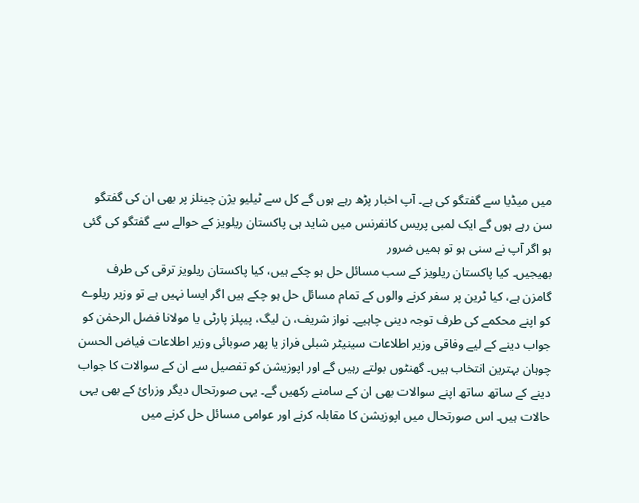میں میڈیا سے گفتگو کی ہے۔ آپ اخبار پڑھ رہے ہوں گے کل سے ٹیلیو یژن چینلز پر بھی ان کی گفتگو سن رہے ہوں گے ایک لمبی پریس کانفرنس میں شاید ہی پاکستان ریلویز کے حوالے سے گفتگو کی گئی ہو اگر آپ نے سنی ہو تو ہمیں ضرور
بھیجیں۔ کیا پاکستان ریلویز کے سب مسائل حل ہو چکے ہیں، کیا پاکستان ریلویز ترقی کی طرف گامزن ہے، کیا ٹرین پر سفر کرنے والوں کے تمام مسائل حل ہو چکے ہیں اگر ایسا نہیں ہے تو وزیر ریلوے کو اپنے محکمے کی طرف توجہ دینی چاہیے۔ نواز شریف، ن لیگ، پیپلز پارٹی یا مولانا فضل الرحمٰن کو جواب دینے کے لیے وفاقی وزیر اطلاعات سینیٹر شبلی فراز یا پھر صوبائی وزیر اطلاعات فیاض الحسن چوہان بہترین انتخاب ہیں۔ گھنٹوں بولتے رہیں گے اور اپوزیشن کو تفصیل سے ان کے سوالات کا جواب دینے کے ساتھ ساتھ اپنے سوالات بھی ان کے سامنے رکھیں گے۔ یہی صورتحال دیگر وزرائ کے بھی یہی حالات ہیں۔ اس صورتحال میں اپوزیشن کا مقابلہ کرنے اور عوامی مسائل حل کرنے میں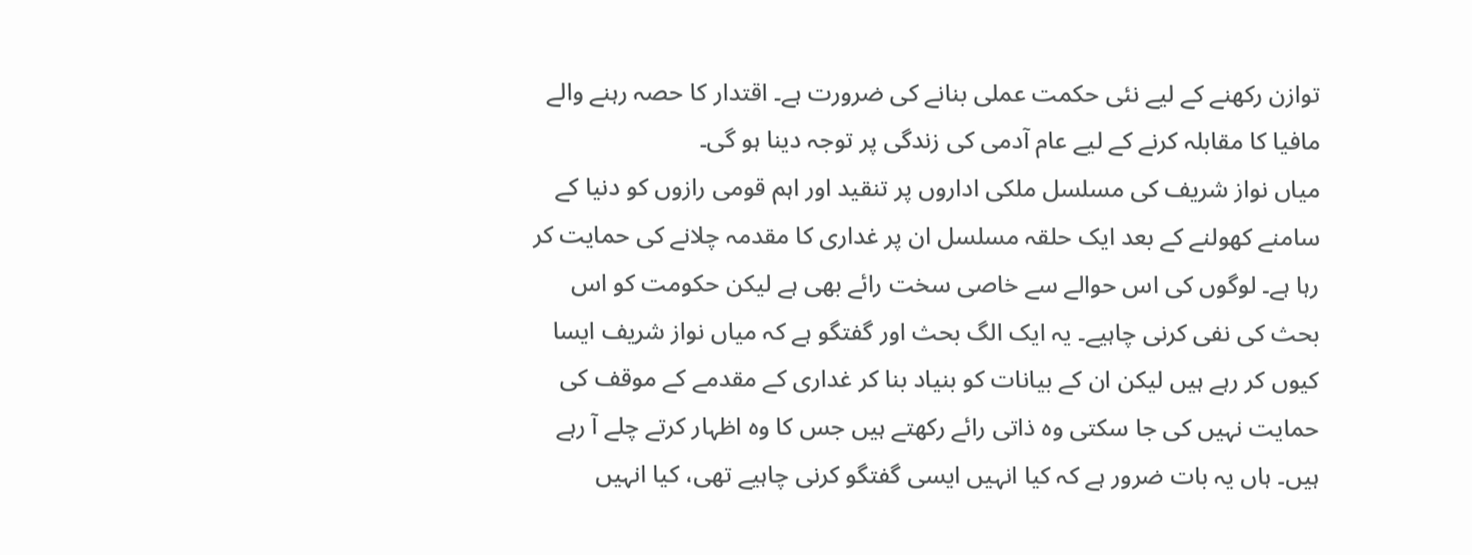توازن رکھنے کے لیے نئی حکمت عملی بنانے کی ضرورت ہے۔ اقتدار کا حصہ رہنے والے مافیا کا مقابلہ کرنے کے لیے عام آدمی کی زندگی پر توجہ دینا ہو گی۔
میاں نواز شریف کی مسلسل ملکی اداروں پر تنقید اور اہم قومی رازوں کو دنیا کے سامنے کھولنے کے بعد ایک حلقہ مسلسل ان پر غداری کا مقدمہ چلانے کی حمایت کر رہا ہے۔ لوگوں کی اس حوالے سے خاصی سخت رائے بھی ہے لیکن حکومت کو اس بحث کی نفی کرنی چاہیے۔ یہ ایک الگ بحث اور گفتگو ہے کہ میاں نواز شریف ایسا کیوں کر رہے ہیں لیکن ان کے بیانات کو بنیاد بنا کر غداری کے مقدمے کے موقف کی حمایت نہیں کی جا سکتی وہ ذاتی رائے رکھتے ہیں جس کا وہ اظہار کرتے چلے آ رہے ہیں۔ ہاں یہ بات ضرور ہے کہ کیا انہیں ایسی گفتگو کرنی چاہیے تھی، کیا انہیں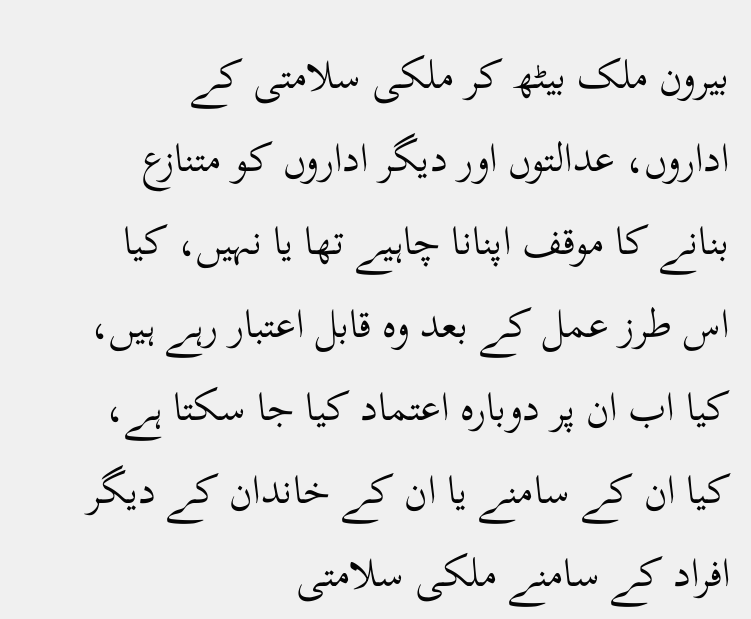بیرون ملک بیٹھ کر ملکی سلامتی کے اداروں، عدالتوں اور دیگر اداروں کو متنازع بنانے کا موقف اپنانا چاہیے تھا یا نہیں، کیا اس طرز عمل کے بعد وہ قابل اعتبار رہے ہیں، کیا اب ان پر دوبارہ اعتماد کیا جا سکتا ہے، کیا ان کے سامنے یا ان کے خاندان کے دیگر افراد کے سامنے ملکی سلامتی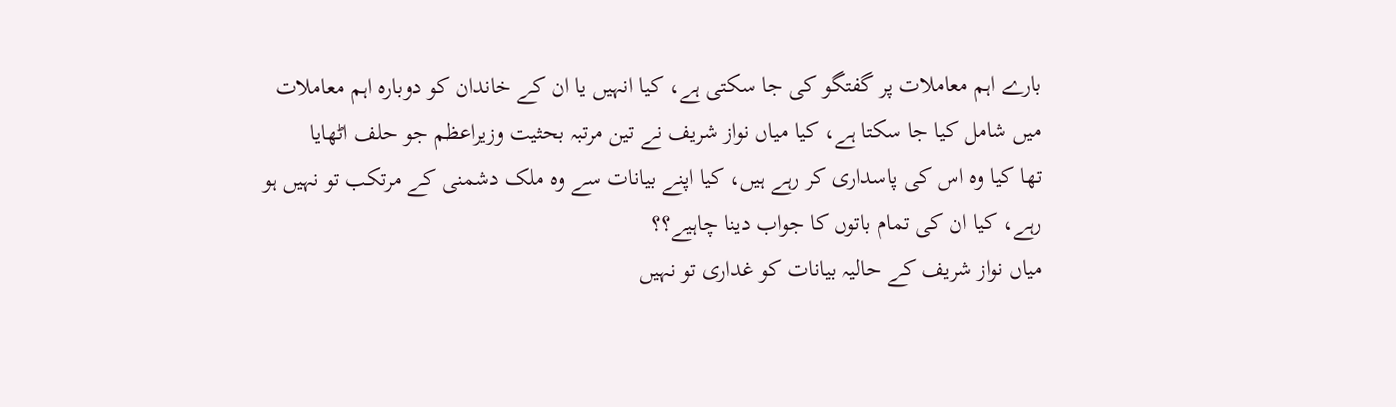بارے اہم معاملات پر گفتگو کی جا سکتی ہے، کیا انہیں یا ان کے خاندان کو دوبارہ اہم معاملات میں شامل کیا جا سکتا ہے، کیا میاں نواز شریف نے تین مرتبہ بحثیت وزیراعظم جو حلف اٹھایا
تھا کیا وہ اس کی پاسداری کر رہے ہیں، کیا اپنے بیانات سے وہ ملک دشمنی کے مرتکب تو نہیں ہو رہے، کیا ان کی تمام باتوں کا جواب دینا چاہیے؟؟
میاں نواز شریف کے حالیہ بیانات کو غداری تو نہیں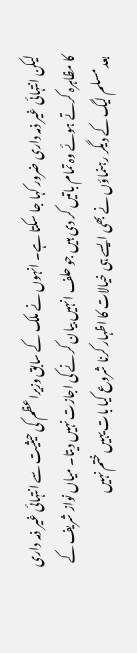لیکن انتہائی غیر ذمہ داری ضرور کہا جا سکتا ہے۔ انہوں نے ملک کے سابق وزیراعظم کی حیثیت سے انتہائی غیر ذمہ داری کا مظاہرہ کرتے ہوئے وہ تمام باتیں کر دی ہیں جو حلف انہیں بیان کرنے کی اجازت نہیں دیتا۔ میاں نواز شریف کے بعد مسلم لیگ کے دیگر رہنماؤں نے بھی ایسے ہی خیالات کا اظہار کرنا شروع کیا بات یہیں ختم نہیں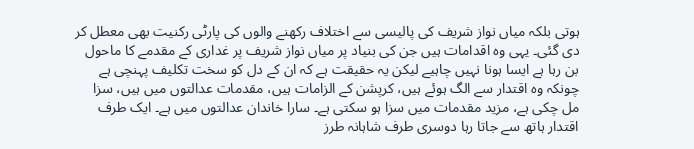ہوتی بلکہ میاں نواز شریف کی پالیسی سے اختلاف رکھنے والوں کی پارٹی رکنیت بھی معطل کر دی گئی۔ یہی وہ اقدامات ہیں جن کی بنیاد پر میاں نواز شریف پر غداری کے مقدمے کا ماحول بن رہا ہے ایسا ہونا نہیں چاہیے لیکن یہ حقیقت ہے کہ ان کے دل کو سخت تکلیف پہنچی ہے چونکہ وہ اقتدار سے الگ ہوئے ہیں، کرپشن کے الزامات ہیں، مقدمات عدالتوں میں ہیں، سزا مل چکی ہے، مزید مقدمات میں سزا ہو سکتی ہے۔ سارا خاندان عدالتوں میں ہے۔ ایک طرف اقتدار ہاتھ سے جاتا رہا دوسری طرف شاہانہ طرز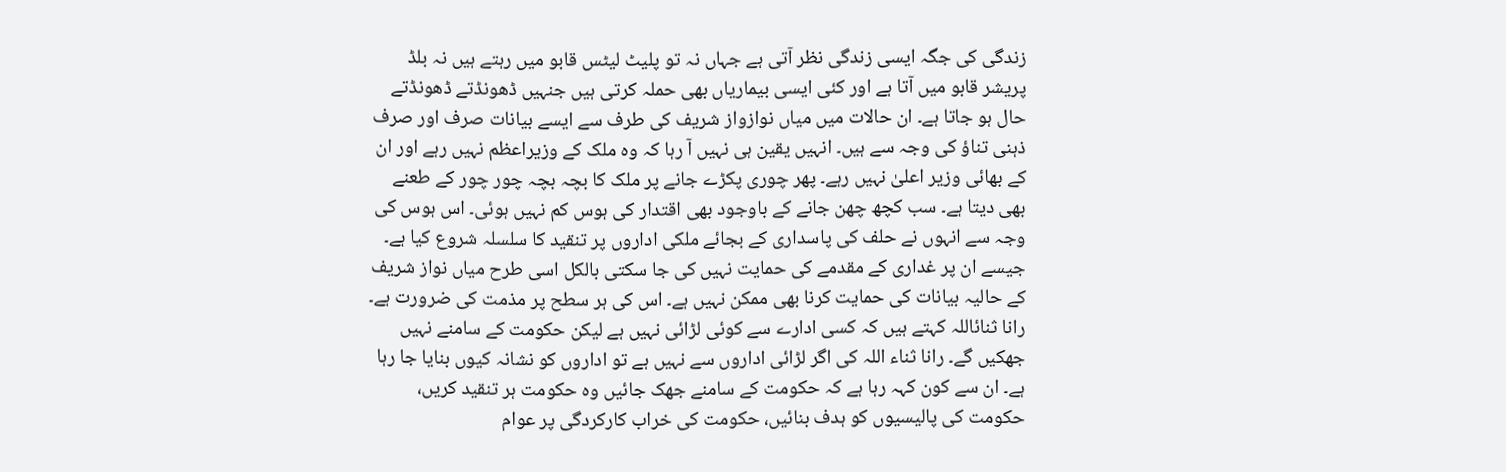زندگی کی جگہ ایسی زندگی نظر آتی ہے جہاں نہ تو پلیٹ لیٹس قابو میں رہتے ہیں نہ بلڈ پریشر قابو میں آتا ہے اور کئی ایسی بیماریاں بھی حملہ کرتی ہیں جنہیں ڈھونڈتے ڈھونڈتے حال ہو جاتا ہے۔ ان حالات میں میاں نوازواز شریف کی طرف سے ایسے بیانات صرف اور صرف ذہنی تناؤ کی وجہ سے ہیں۔ انہیں یقین ہی نہیں آ رہا کہ وہ ملک کے وزیراعظم نہیں رہے اور ان کے بھائی وزیر اعلیٰ نہیں رہے۔ پھر چوری پکڑے جانے پر ملک کا بچہ بچہ چور چور کے طعنے بھی دیتا ہے۔ سب کچھ چھن جانے کے باوجود بھی اقتدار کی ہوس کم نہیں ہوئی۔ اس ہوس کی وجہ سے انہوں نے حلف کی پاسداری کے بجائے ملکی اداروں پر تنقید کا سلسلہ شروع کیا ہے۔ جیسے ان پر غداری کے مقدمے کی حمایت نہیں کی جا سکتی بالکل اسی طرح میاں نواز شریف کے حالیہ بیانات کی حمایت کرنا بھی ممکن نہیں ہے۔ اس کی ہر سطح پر مذمت کی ضرورت ہے۔ رانا ثنائاللہ کہتے ہیں کہ کسی ادارے سے کوئی لڑائی نہیں ہے لیکن حکومت کے سامنے نہیں جھکیں گے۔ رانا ثناء اللہ کی اگر لڑائی اداروں سے نہیں ہے تو اداروں کو نشانہ کیوں بنایا جا رہا ہے۔ ان سے کون کہہ رہا ہے کہ حکومت کے سامنے جھک جائیں وہ حکومت ہر تنقید کریں، حکومت کی پالیسیوں کو ہدف بنائیں، حکومت کی خراب کارکردگی پر عوام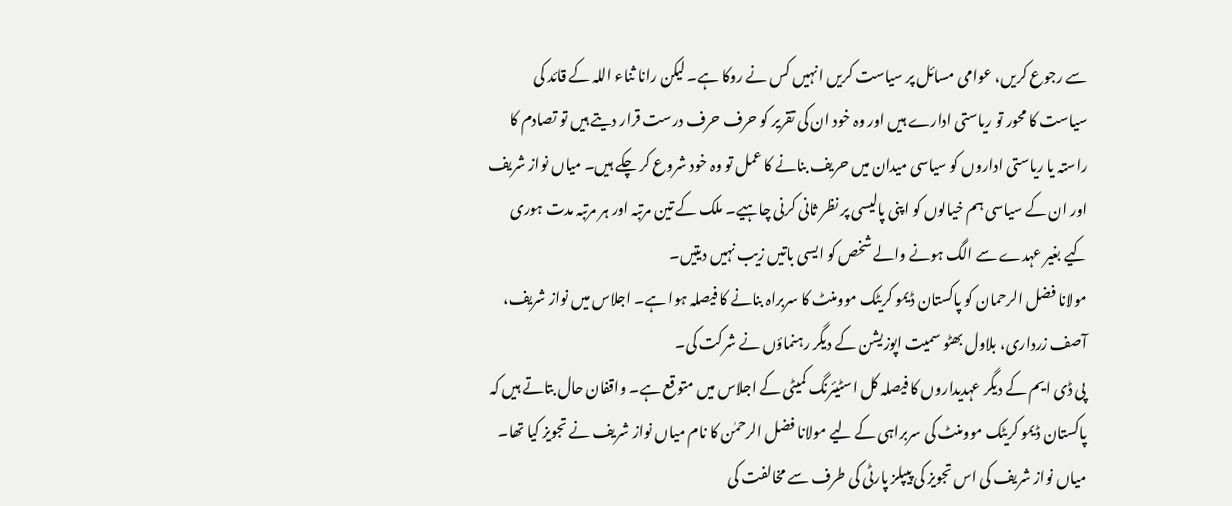سے رجوع کریں، عوامی مسائل پر سیاست کریں انہیں کس نے روکا ہے۔ لیکن رانا ثناء اللہ کے قائد کی سیاست کا محور تو ریاستی ادارے ہیں اور وہ خود ان کی تقریر کو حرف حرف درست قرار دیتے ہیں تو تصادم کا راستہ یا ریاستی اداروں کو سیاسی میدان میں حریف بنانے کا عمل تو وہ خود شروع کر چکے ہیں۔ میاں نواز شریف اور ان کے سیاسی ہم خیالوں کو اپنی پالیسی پر نظر ثانی کرنی چاہیے۔ ملک کے تین مرتبہ اور ہر مرتبہ مدت ہوری کیے بغیر عہدے سے الگ ہونے والے شخص کو ایسی باتیں زیب نہیں دیتیں۔
مولانا فضل الرحمان کو پاکستان ڈیمو کریٹک موومنٹ کا سربراہ بنانے کا فیصلہ ہوا ہے۔ اجلاس میں نواز شریف، آصف زرداری، بلاول بھٹو سمیت اپوزیشن کے دیگر رہنماؤں نے شرکت کی۔
پی ڈی ایم کے دیگر عہدیداروں کا فیصلہ کل اسٹیئرنگ کمیٹی کے اجلاس میں متوقع ہے۔ واقفان حال بتاتے ہیں کہ پاکستان ڈیمو کریٹک موومنٹ کی سربراہی کے لیے مولانا فضل الرحمٰن کا نام میاں نواز شریف نے تجویز کیا تھا۔ میاں نواز شریف کی اس تجویز کی پیپلز پارٹی کی طرف سے مخالفت کی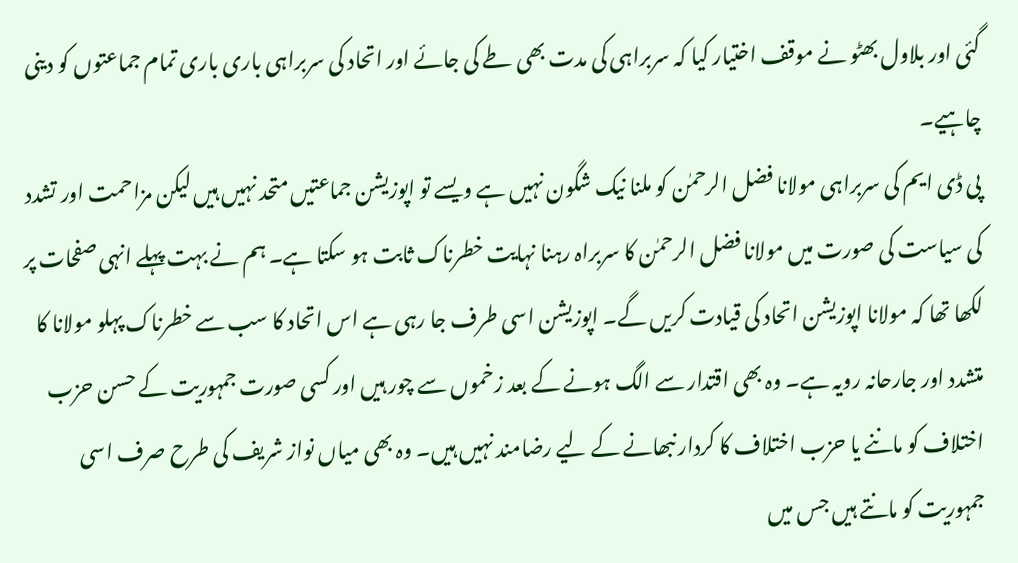گئی اور بلاول بھٹو نے موقف اختیار کیا کہ سربراہی کی مدت بھی طے کی جائے اور اتحاد کی سربراہی باری باری تمام جماعتوں کو دینی چاہیے۔
پی ڈی ایم کی سربراہی مولانا فضل الرحمٰن کو ملنا نیک شگون نہیں ہے ویسے تو اپوزیشن جماعتیں متحد نہیں ہیں لیکن مزاحمت اور تشدد کی سیاست کی صورت میں مولانا فضل الرحمٰن کا سربراہ رہنا نہایت خطرناک ثابت ہو سکتا ہے۔ ہم نے بہت پہلے انہی صفحات پر لکھا تھا کہ مولانا اپوزیشن اتحاد کی قیادت کریں گے۔ اپوزیشن اسی طرف جا رہی ہے اس اتحاد کا سب سے خطرناک پہلو مولانا کا متشدد اور جارحانہ رویہ ہے۔ وہ بھی اقتدار سے الگ ہونے کے بعد زخموں سے چور ہیں اور کسی صورت جمہوریت کے حسن حزب اختلاف کو ماننے یا حزب اختلاف کا کردار نبھانے کے لیے رضامند نہیں ہیں۔ وہ بھی میاں نواز شریف کی طرح صرف اسی جمہوریت کو مانتے ہیں جس میں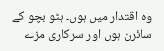وہ اقتدار میں ہوں۔ ہٹو بچو کے سائرن ہوں اور سرکاری مزے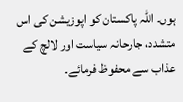ہوں۔ اللہ پاکستان کو اپوزیشن کی اس متشدد، جارحانہ سیاست اور لالچ کے عذاب سے محفوظ فرمائے۔